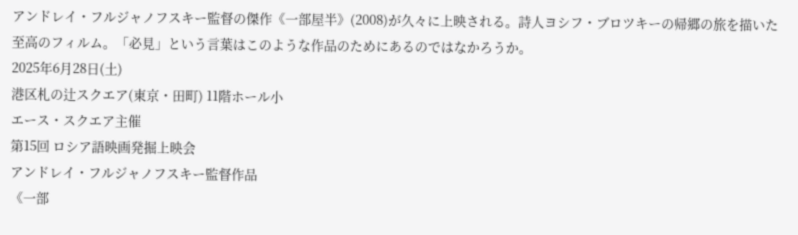アンドレイ・フルジャノフスキー監督の傑作《一部屋半》(2008)が久々に上映される。詩人ヨシフ・ブロツキーの帰郷の旅を描いた至高のフィルム。「必見」という言葉はこのような作品のためにあるのではなかろうか。
2025年6月28日(土)
港区札の辻スクエア(東京・田町) 11階ホール小
エース・スクエア主催
第15回 ロシア語映画発掘上映会
アンドレイ・フルジャノフスキー監督作品
《一部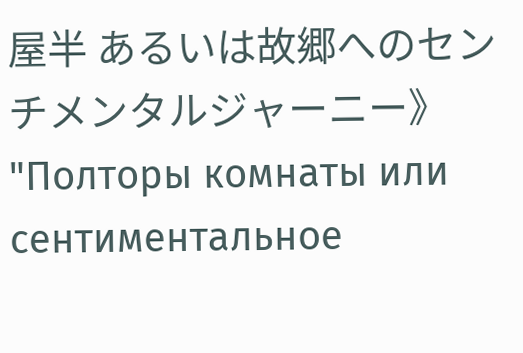屋半 あるいは故郷へのセンチメンタルジャーニー》
"Полторы комнаты или сентиментальное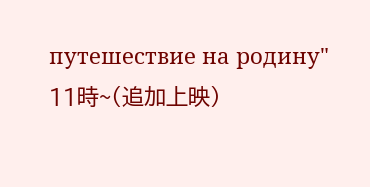путешествие на родину"
11時~(追加上映)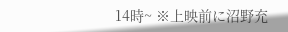14時~ ※上映前に沼野充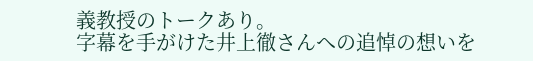義教授のトークあり。
字幕を手がけた井上徹さんへの追悼の想いを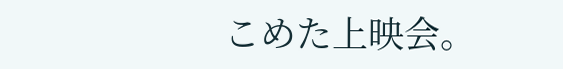こめた上映会。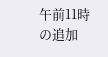午前11時の追加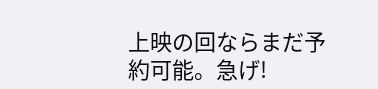上映の回ならまだ予約可能。急げ!